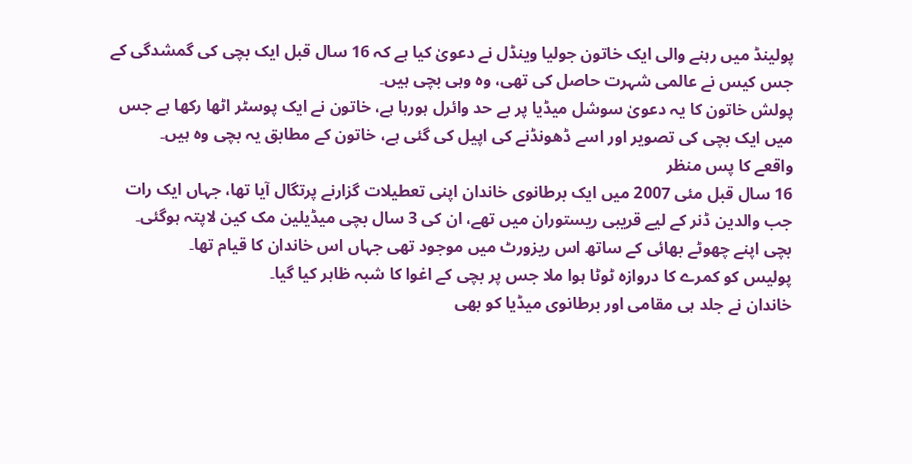پولینڈ میں رہنے والی ایک خاتون جولیا وینڈل نے دعویٰ کیا ہے کہ 16 سال قبل ایک بچی کی گمشدگی کے جس کیس نے عالمی شہرت حاصل کی تھی، وہ وہی بچی ہیں۔
پولش خاتون کا یہ دعویٰ سوشل میڈیا پر بے حد وائرل ہورہا ہے، خاتون نے ایک پوسٹر اٹھا رکھا ہے جس میں ایک بچی کی تصویر اور اسے ڈھونڈنے کی اپیل کی گئی ہے، خاتون کے مطابق یہ بچی وہ ہیں۔
واقعے کا پس منظر
16 سال قبل مئی 2007 میں ایک برطانوی خاندان اپنی تعطیلات گزارنے پرتگال آیا تھا، جہاں ایک رات جب والدین ڈنر کے لیے قریبی ریستوران میں تھے، ان کی 3 سال بچی میڈیلین مک کین لاپتہ ہوگئی۔
بچی اپنے چھوٹے بھائی کے ساتھ اس ریزورٹ میں موجود تھی جہاں اس خاندان کا قیام تھا۔
پولیس کو کمرے کا دروازہ ٹوٹا ہوا ملا جس پر بچی کے اغوا کا شبہ ظاہر کیا گیا۔
خاندان نے جلد ہی مقامی اور برطانوی میڈیا کو بھی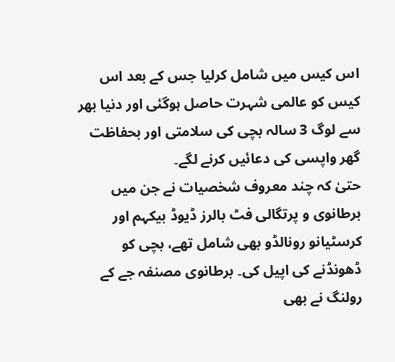اس کیس میں شامل کرلیا جس کے بعد اس کیس کو عالمی شہرت حاصل ہوگئی اور دنیا بھر سے لوگ 3 سالہ بچی کی سلامتی اور بحفاظت گھر واپسی کی دعائیں کرنے لگے۔
حتیٰ کہ چند معروف شخصیات نے جن میں برطانوی و پرتگالی فٹ بالرز ڈیوڈ بیکہم اور کرسٹیانو رونالڈو بھی شامل تھے، بچی کو ڈھونڈنے کی اپیل کی۔ برطانوی مصنفہ جے کے رولنگ نے بھی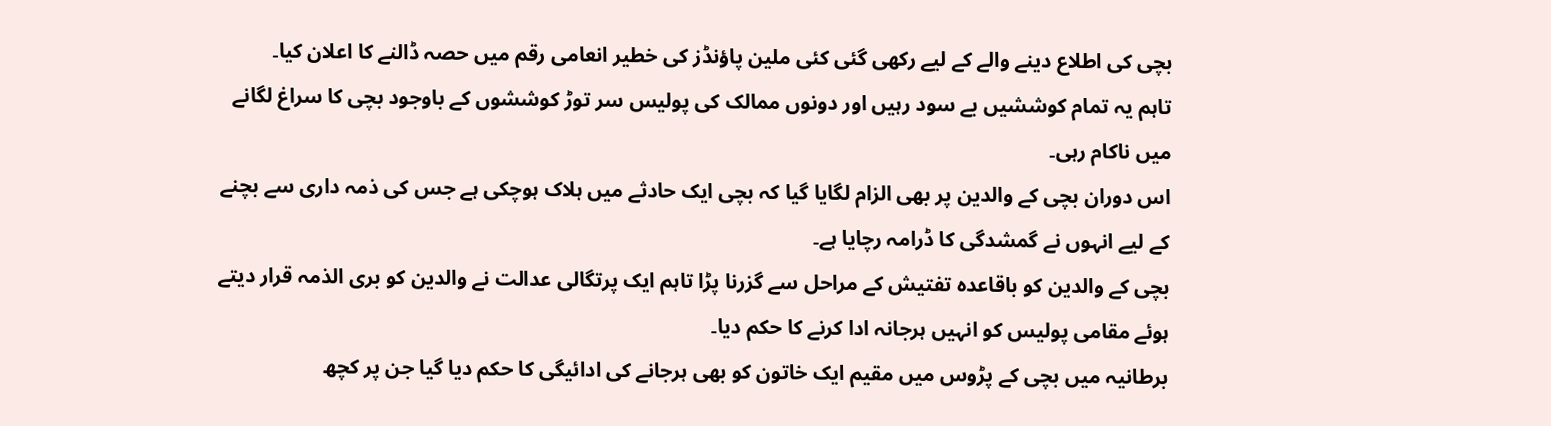بچی کی اطلاع دینے والے کے لیے رکھی گئی کئی ملین پاؤنڈز کی خطیر انعامی رقم میں حصہ ڈالنے کا اعلان کیا۔
تاہم یہ تمام کوششیں بے سود رہیں اور دونوں ممالک کی پولیس سر توڑ کوششوں کے باوجود بچی کا سراغ لگانے میں ناکام رہی۔
اس دوران بچی کے والدین پر بھی الزام لگایا گیا کہ بچی ایک حادثے میں ہلاک ہوچکی ہے جس کی ذمہ داری سے بچنے کے لیے انہوں نے گمشدگی کا ڈرامہ رچایا ہے۔
بچی کے والدین کو باقاعدہ تفتیش کے مراحل سے گزرنا پڑا تاہم ایک پرتگالی عدالت نے والدین کو بری الذمہ قرار دیتے ہوئے مقامی پولیس کو انہیں ہرجانہ ادا کرنے کا حکم دیا۔
برطانیہ میں بچی کے پڑوس میں مقیم ایک خاتون کو بھی ہرجانے کی ادائیگی کا حکم دیا گیا جن پر کچھ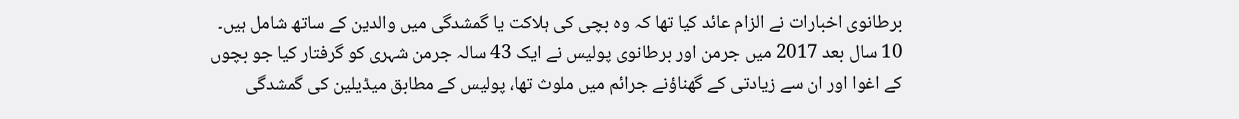برطانوی اخبارات نے الزام عائد کیا تھا کہ وہ بچی کی ہلاکت یا گمشدگی میں والدین کے ساتھ شامل ہیں۔
10 سال بعد 2017 میں جرمن اور برطانوی پولیس نے ایک 43 سالہ جرمن شہری کو گرفتار کیا جو بچوں کے اغوا اور ان سے زیادتی کے گھناؤنے جرائم میں ملوث تھا، پولیس کے مطابق میڈیلین کی گمشدگی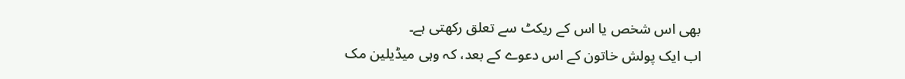بھی اس شخص یا اس کے ریکٹ سے تعلق رکھتی ہے۔
اب ایک پولش خاتون کے اس دعوے کے بعد، کہ وہی میڈیلین مک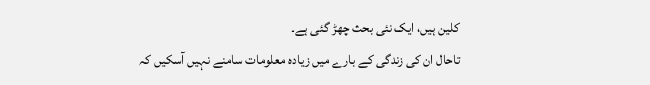کلین ہیں، ایک نئی بحث چھڑ گئی ہے۔
تاحال ان کی زندگی کے بارے میں زیادہ معلومات سامنے نہیں آسکیں کہ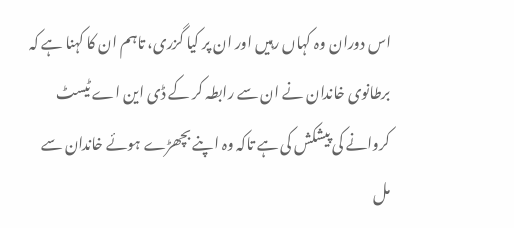اس دوران وہ کہاں رہیں اور ان پر کیا گزری، تاہم ان کا کہنا ہے کہ برطانوی خاندان نے ان سے رابطہ کر کے ڈی این اے ٹیسٹ کروانے کی پیشکش کی ہے تاکہ وہ اپنے بچھڑے ہوئے خاندان سے مل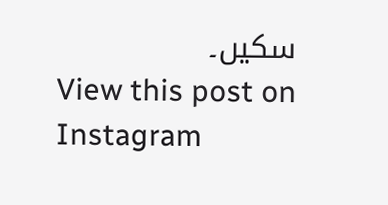سکیں۔
View this post on Instagram